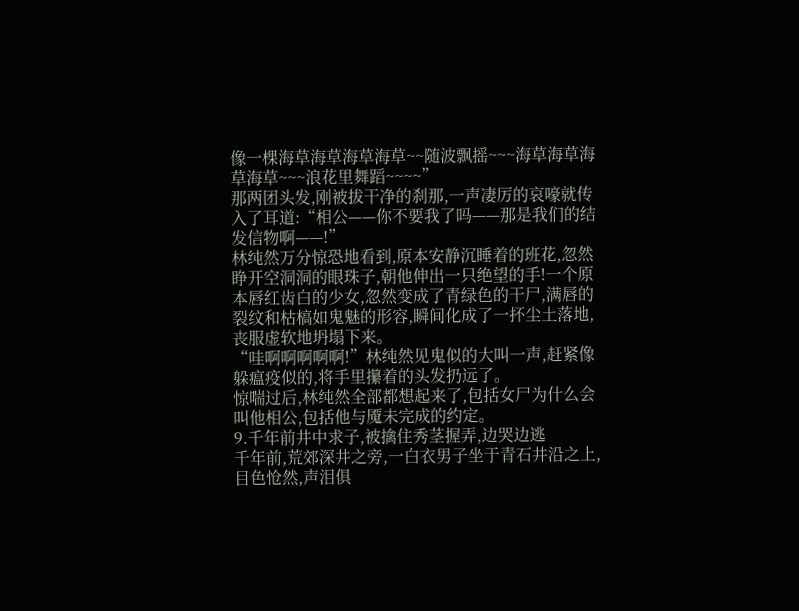像一棵海草海草海草海草~~随波飘摇~~~海草海草海草海草~~~浪花里舞蹈~~~~”
那两团头发,刚被拔干净的刹那,一声凄厉的哀嚎就传入了耳道:“相公——你不要我了吗——那是我们的结发信物啊——!”
林纯然万分惊恐地看到,原本安静沉睡着的班花,忽然睁开空洞洞的眼珠子,朝他伸出一只绝望的手!一个原本唇红齿白的少女,忽然变成了青绿色的干尸,满唇的裂纹和枯槁如鬼魅的形容,瞬间化成了一抔尘土落地,丧服虚软地坍塌下来。
“哇啊啊啊啊啊!”林纯然见鬼似的大叫一声,赶紧像躲瘟疫似的,将手里攥着的头发扔远了。
惊喘过后,林纯然全部都想起来了,包括女尸为什么会叫他相公,包括他与魇未完成的约定。
9.千年前井中求子,被擒住秀茎握弄,边哭边逃
千年前,荒郊深井之旁,一白衣男子坐于青石井沿之上,目色怆然,声泪俱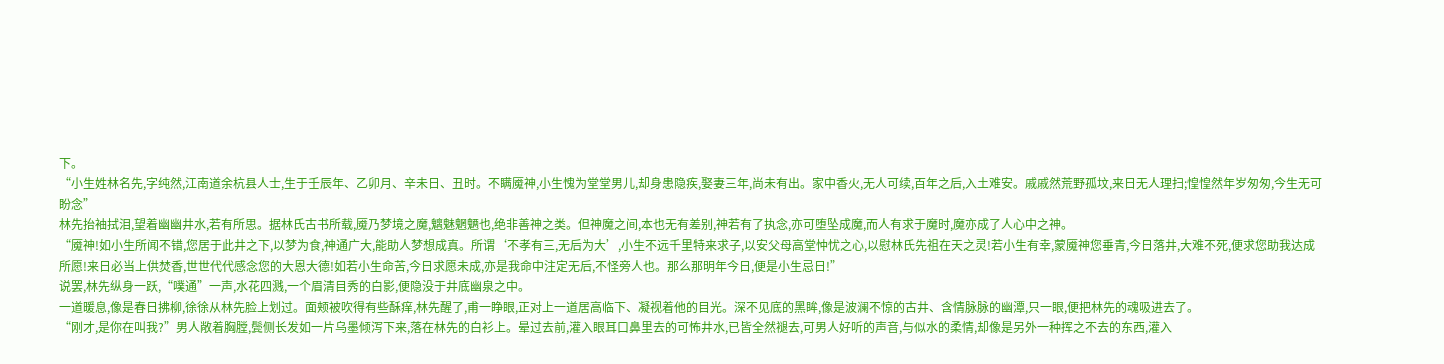下。
“小生姓林名先,字纯然,江南道余杭县人士,生于壬辰年、乙卯月、辛未日、丑时。不瞒魇神,小生愧为堂堂男儿,却身患隐疾,娶妻三年,尚未有出。家中香火,无人可续,百年之后,入土难安。戚戚然荒野孤坟,来日无人理扫;惶惶然年岁匆匆,今生无可盼念”
林先抬袖拭泪,望着幽幽井水,若有所思。据林氏古书所载,魇乃梦境之魔,魑魅魍魉也,绝非善神之类。但神魔之间,本也无有差别,神若有了执念,亦可堕坠成魔,而人有求于魔时,魔亦成了人心中之神。
“魇神!如小生所闻不错,您居于此井之下,以梦为食,神通广大,能助人梦想成真。所谓‘不孝有三,无后为大’,小生不远千里特来求子,以安父母高堂忡忧之心,以慰林氏先祖在天之灵!若小生有幸,蒙魇神您垂青,今日落井,大难不死,便求您助我达成所愿!来日必当上供焚香,世世代代感念您的大恩大德!如若小生命苦,今日求愿未成,亦是我命中注定无后,不怪旁人也。那么那明年今日,便是小生忌日!”
说罢,林先纵身一跃,“噗通”一声,水花四溅,一个眉清目秀的白影,便隐没于井底幽泉之中。
一道暖息,像是春日拂柳,徐徐从林先脸上划过。面颊被吹得有些酥痒,林先醒了,甫一睁眼,正对上一道居高临下、凝视着他的目光。深不见底的黑眸,像是波澜不惊的古井、含情脉脉的幽潭,只一眼,便把林先的魂吸进去了。
“刚才,是你在叫我?”男人敞着胸膛,鬓侧长发如一片乌墨倾泻下来,落在林先的白衫上。晕过去前,灌入眼耳口鼻里去的可怖井水,已皆全然褪去,可男人好听的声音,与似水的柔情,却像是另外一种挥之不去的东西,灌入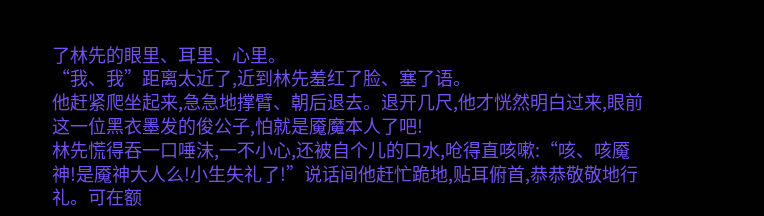了林先的眼里、耳里、心里。
“我、我”距离太近了,近到林先羞红了脸、塞了语。
他赶紧爬坐起来,急急地撑臂、朝后退去。退开几尺,他才恍然明白过来,眼前这一位黑衣墨发的俊公子,怕就是魇魔本人了吧!
林先慌得吞一口唾沫,一不小心,还被自个儿的口水,呛得直咳嗽:“咳、咳魇神!是魇神大人么!小生失礼了!”说话间他赶忙跪地,贴耳俯首,恭恭敬敬地行礼。可在额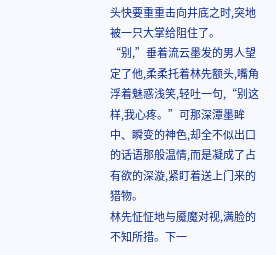头快要重重击向井底之时,突地被一只大掌给阻住了。
“别,”垂着流云墨发的男人望定了他,柔柔托着林先额头,嘴角浮着魅惑浅笑,轻吐一句,“别这样,我心疼。”可那深潭墨眸中、瞬变的神色,却全不似出口的话语那般温情,而是凝成了占有欲的深漩,紧盯着送上门来的猎物。
林先怔怔地与魇魔对视,满脸的不知所措。下一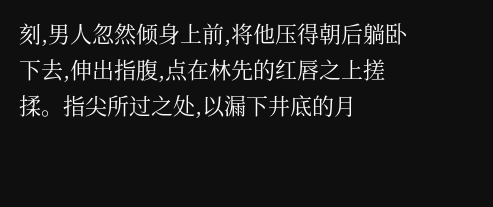刻,男人忽然倾身上前,将他压得朝后躺卧下去,伸出指腹,点在林先的红唇之上搓揉。指尖所过之处,以漏下井底的月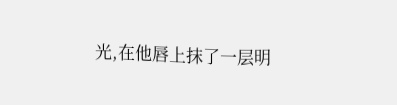光,在他唇上抹了一层明